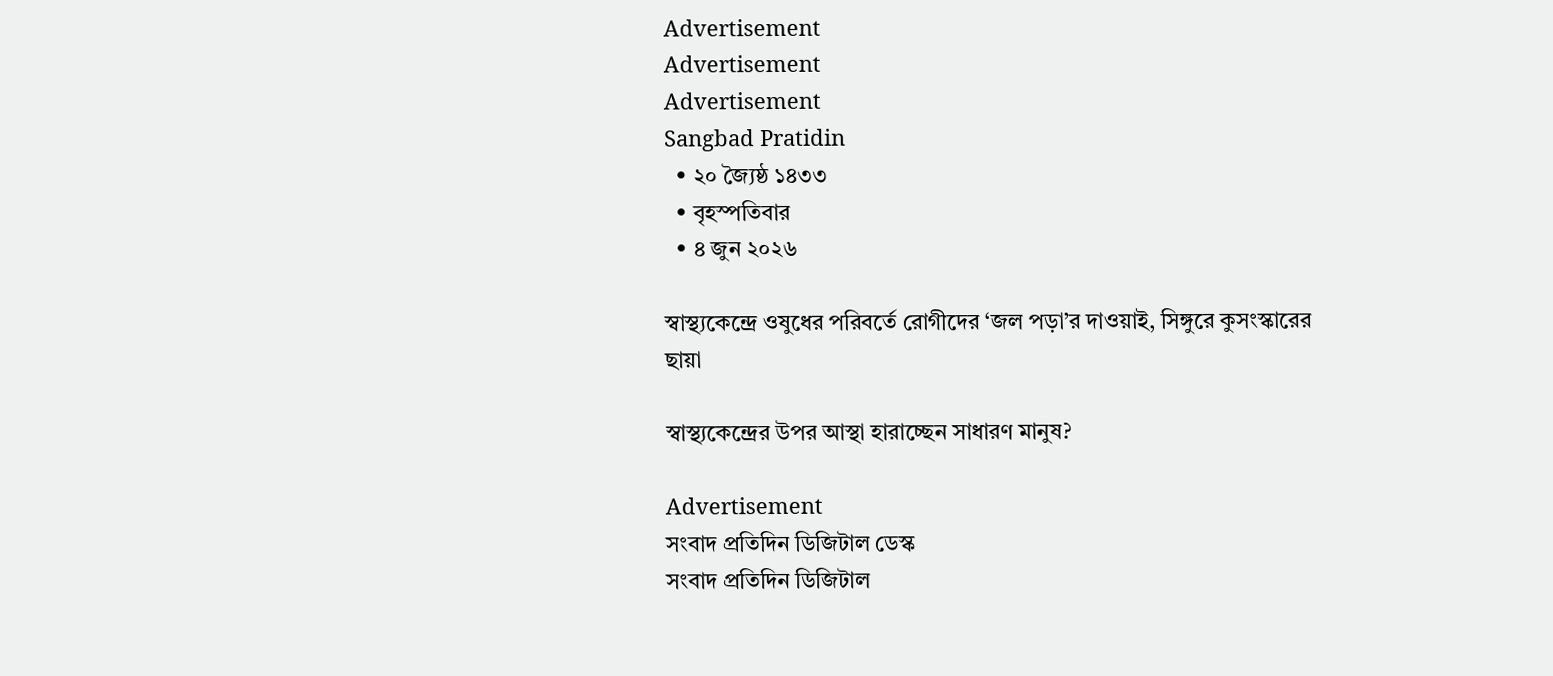Advertisement
Advertisement
Advertisement
Sangbad Pratidin
  • ২০ জ্যৈষ্ঠ ১৪৩৩
  • বৃহস্পতিবার
  • ৪ জুন ২০২৬

স্বাস্থ্যকেন্দ্রে ওষুধের পরিবর্তে রোগীদের ‘জল পড়া’র দাওয়াই, সিঙ্গুরে কুসংস্কারের ছায়া

স্বাস্থ্যকেন্দ্রের উপর আস্থা হারাচ্ছেন সাধারণ মানুষ?

Advertisement
সংবাদ প্রতিদিন ডিজিটাল ডেস্ক
সংবাদ প্রতিদিন ডিজিটাল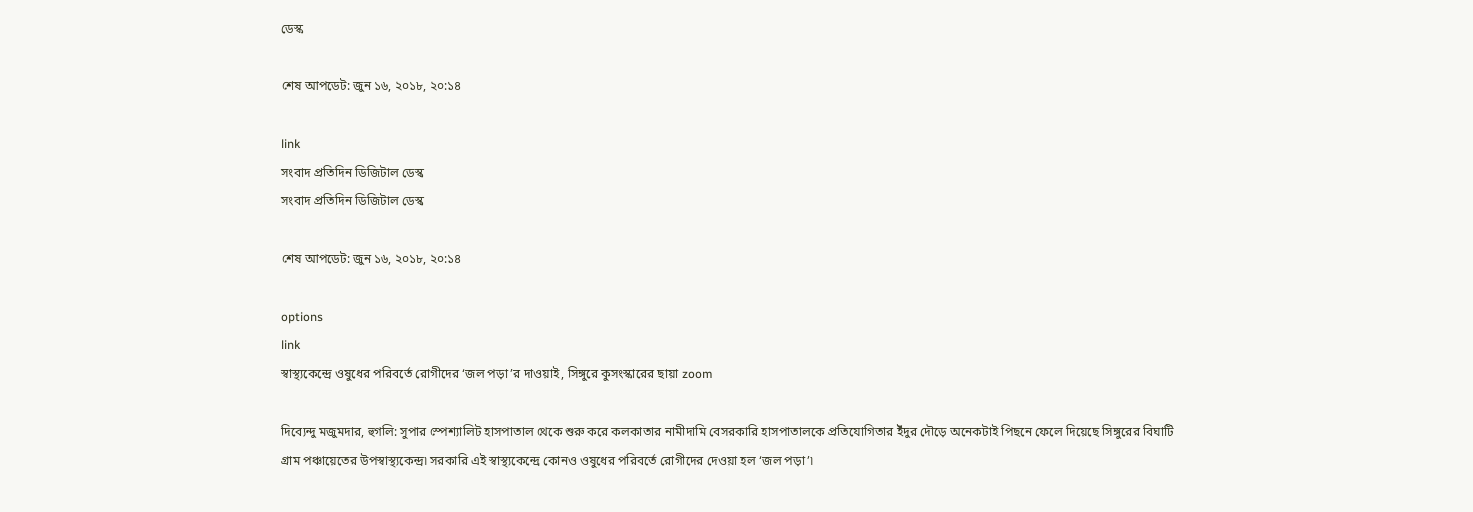ডেস্ক

শেষ আপডেট: জুন ১৬, ২০১৮, ২০:১৪

link
সংবাদ প্রতিদিন ডিজিটাল ডেস্ক
সংবাদ প্রতিদিন ডিজিটাল ডেস্ক

শেষ আপডেট: জুন ১৬, ২০১৮, ২০:১৪

options
link
স্বাস্থ্যকেন্দ্রে ওষুধের পরিবর্তে রোগীদের ‘জল পড়া’র দাওয়াই, সিঙ্গুরে কুসংস্কারের ছায়া zoom

দিব্যেন্দু মজুমদার, হুগলি: সুপার স্পেশ্যালিট হাসপাতাল থেকে শুরু করে কলকাতার নামীদামি বেসরকারি হাসপাতালকে প্রতিযোগিতার ইঁদুর দৌড়ে অনেকটাই পিছনে ফেলে দিয়েছে সিঙ্গুরের বিঘাটি গ্রাম পঞ্চায়েতের উপস্বাস্থ্যকেন্দ্র৷ সরকারি এই স্বাস্থ্যকেন্দ্রে কোনও ওষুধের পরিবর্তে রোগীদের দেওয়া হল ‘জল পড়া’৷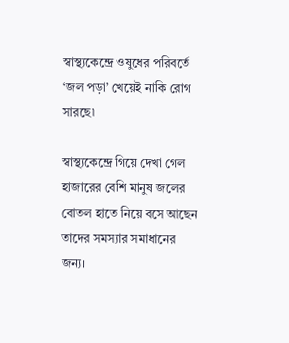স্বাস্থ্যকেন্দ্রে ওষুধের পরিবর্তে ‘জল পড়া’ খেয়েই নাকি রোগ সারছে৷

স্বাস্থ্যকেন্দ্রে গিয়ে দেখা গেল হাজারের বেশি মানুষ জলের বোতল হাতে নিয়ে বসে আছেন তাদের সমস্যার সমাধানের জন্য।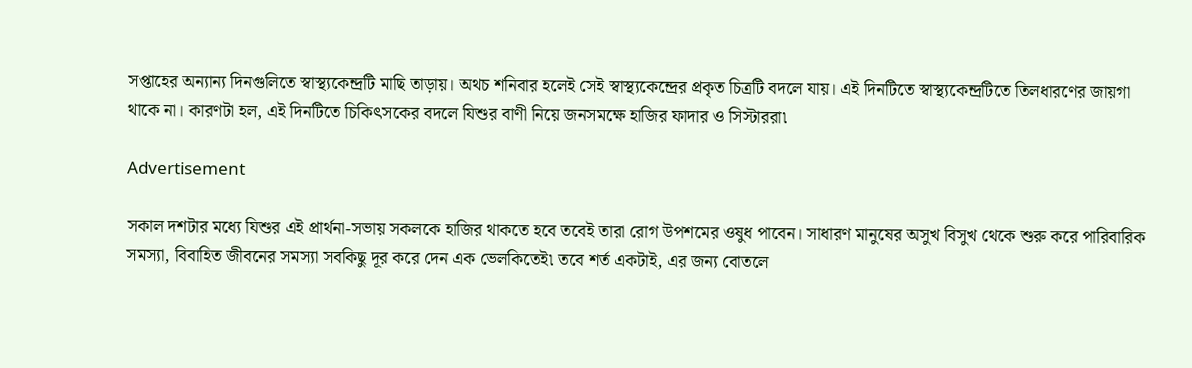সপ্তাহের অন্যান্য দিনগুলিতে স্বাস্থ্যকেন্দ্রটি মাছি তাড়ায়। অথচ শনিবার হলেই সেই স্বাস্থ্যকেন্দ্রের প্রকৃত চিত্রটি বদলে যায়। এই দিনটিতে স্বাস্থ্যকেন্দ্রটিতে তিলধারণের জায়গা থাকে না। কারণটা হল, এই দিনটিতে চিকিৎসকের বদলে যিশুর বাণী নিয়ে জনসমক্ষে হাজির ফাদার ও সিস্টাররা৷

Advertisement

সকাল দশটার মধ্যে যিশুর এই প্রার্থনা-সভায় সকলকে হাজির থাকতে হবে তবেই তারা রোগ উপশমের ওষুধ পাবেন। সাধারণ মানুষের অসুখ বিসুখ থেকে শুরু করে পারিবারিক সমস্যা, বিবাহিত জীবনের সমস্যা সবকিছু দূর করে দেন এক ভেলকিতেই৷ তবে শর্ত একটাই, এর জন্য বোতলে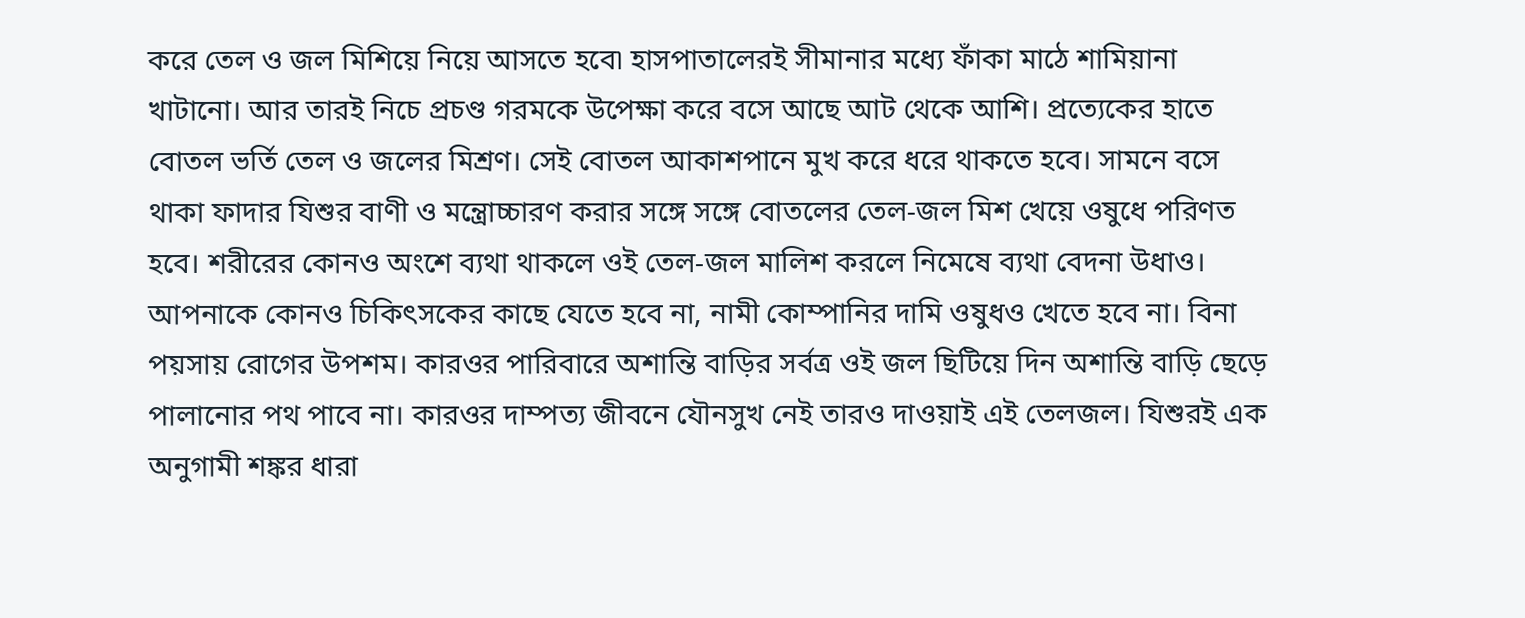করে তেল ও জল মিশিয়ে নিয়ে আসতে হবে৷ হাসপাতালেরই সীমানার মধ্যে ফাঁকা মাঠে শামিয়ানা খাটানো। আর তারই নিচে প্রচণ্ড গরমকে উপেক্ষা করে বসে আছে আট থেকে আশি। প্রত্যেকের হাতে বোতল ভর্তি তেল ও জলের মিশ্রণ। সেই বোতল আকাশপানে মুখ করে ধরে থাকতে হবে। সামনে বসে থাকা ফাদার যিশুর বাণী ও মন্ত্রোচ্চারণ করার সঙ্গে সঙ্গে বোতলের তেল-জল মিশ খেয়ে ওষুধে পরিণত হবে। শরীরের কোনও অংশে ব্যথা থাকলে ওই তেল-জল মালিশ করলে নিমেষে ব্যথা বেদনা উধাও। আপনাকে কোনও চিকিৎসকের কাছে যেতে হবে না, নামী কোম্পানির দামি ওষুধও খেতে হবে না। বিনা পয়সায় রোগের উপশম। কারওর পারিবারে অশান্তি বাড়ির সর্বত্র ওই জল ছিটিয়ে দিন অশান্তি বাড়ি ছেড়ে পালানোর পথ পাবে না। কারওর দাম্পত্য জীবনে যৌনসুখ নেই তারও দাওয়াই এই তেলজল। যিশুরই এক অনুগামী শঙ্কর ধারা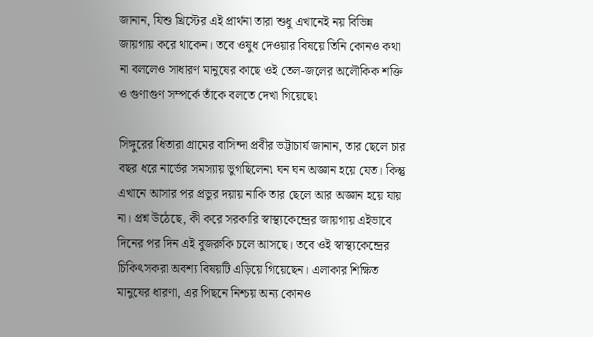জানান, যিশু খ্রিস্টের এই প্রার্থনা তারা শুধু এখানেই নয় বিভিন্ন জায়গায় করে থাকেন। তবে ওষুধ দেওয়ার বিষয়ে তিনি কোনও কথা না বললেও সাধারণ মানুষের কাছে ওই তেল-জলের অলৌকিক শক্তি ও গুণাগুণ সম্পর্কে তাঁকে বলতে দেখা গিয়েছে৷

সিঙ্গুরের ধিতারা গ্রামের বাসিন্দা প্রবীর ভট্টাচার্য জানান, তার ছেলে চার বছর ধরে নার্ভের সমস্যায় ভুগছিলেন৷ ঘন ঘন অজ্ঞান হয়ে যেত। কিন্তু এখানে আসার পর প্রভুর দয়ায় নাকি তার ছেলে আর অজ্ঞান হয়ে যায় না। প্রশ্ন উঠেছে, কী করে সরকারি স্বাস্থ্যকেন্দ্রের জায়গায় এইভাবে দিনের পর দিন এই বুজরুকি চলে আসছে। তবে ওই স্বাস্থ্যকেন্দ্রের চিকিৎসকরা অবশ্য বিষয়টি এড়িয়ে গিয়েছেন। এলাকার শিক্ষিত মানুষের ধারণা, এর পিছনে নিশ্চয় অন্য কোনও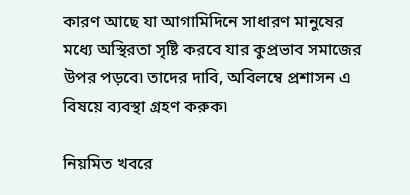কারণ আছে যা আগামিদিনে সাধারণ মানুষের মধ্যে অস্থিরতা সৃষ্টি করবে যার কুপ্রভাব সমাজের উপর পড়বে৷ তাদের দাবি, অবিলম্বে প্রশাসন এ বিষয়ে ব্যবস্থা গ্রহণ করুক৷

নিয়মিত খবরে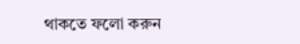থাকতে ফলো করুন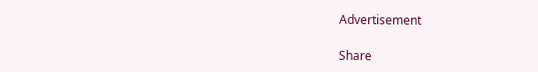Advertisement

Share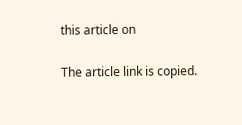this article on

The article link is copied.